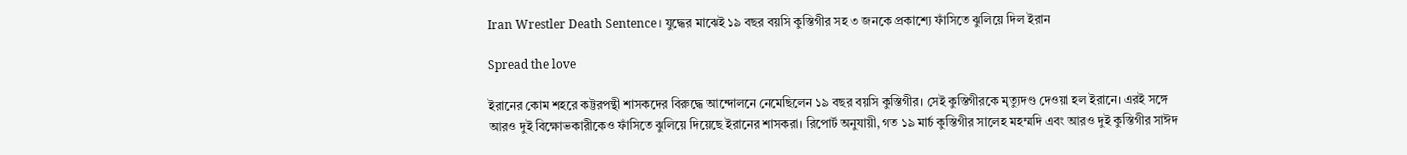Iran Wrestler Death Sentence। যুদ্ধের মাঝেই ১৯ বছর বয়সি কুস্তিগীর সহ ৩ জনকে প্রকাশ্যে ফাঁসিতে ঝুলিয়ে দিল ইরান

Spread the love

ইরানের কোম শহরে কট্টরপন্থী শাসকদের বিরুদ্ধে আন্দোলনে নেমেছিলেন ১৯ বছর বয়সি কুস্তিগীর। সেই কুস্তিগীরকে মৃত্যুদণ্ড দেওয়া হল ইরানে। এরই সঙ্গে আরও দুই বিক্ষোভকারীকেও ফাঁসিতে ঝুলিয়ে দিয়েছে ইরানের শাসকরা। রিপোর্ট অনুযায়ী, গত ১৯ মার্চ কুস্তিগীর সালেহ মহম্মদি এবং আরও দুই কুস্তিগীর সাঈদ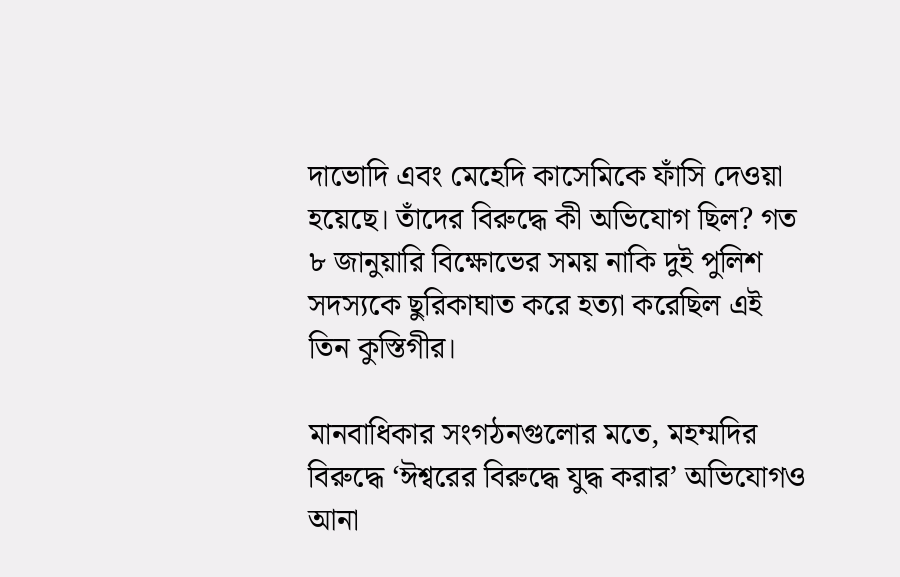দাভোদি এবং মেহেদি কাসেমিকে ফাঁসি দেওয়া হয়েছে। তাঁদের বিরুদ্ধে কী অভিযোগ ছিল? গত ৮ জানুয়ারি বিক্ষোভের সময় নাকি দুই পুলিশ সদস্যকে ছুরিকাঘাত করে হত্যা করেছিল এই তিন কুস্তিগীর।

মানবাধিকার সংগঠনগুলোর মতে, মহম্মদির বিরুদ্ধে ‘ঈশ্বরের বিরুদ্ধে যুদ্ধ করার’ অভিযোগও আনা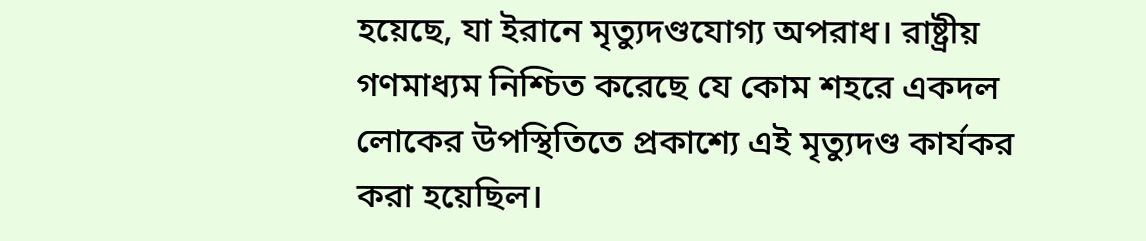হয়েছে, যা ইরানে মৃত্যুদণ্ডযোগ্য অপরাধ। রাষ্ট্রীয় গণমাধ্যম নিশ্চিত করেছে যে কোম শহরে একদল লোকের উপস্থিতিতে প্রকাশ্যে এই মৃত্যুদণ্ড কার্যকর করা হয়েছিল।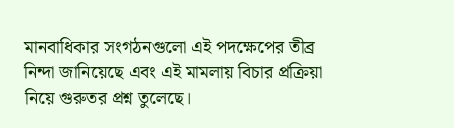মানবাধিকার সংগঠনগুলো এই পদক্ষেপের তীব্র নিন্দা জানিয়েছে এবং এই মামলায় বিচার প্রক্রিয়া নিয়ে গুরুতর প্রশ্ন তুলেছে।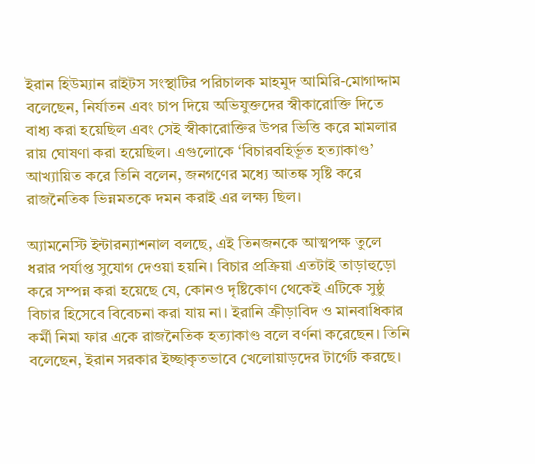ইরান হিউম্যান রাইটস সংস্থাটির পরিচালক মাহমুদ আমিরি-মোগাদ্দাম বলেছেন, নির্যাতন এবং চাপ দিয়ে অভিযুক্তদের স্বীকারোক্তি দিতে বাধ্য করা হয়েছিল এবং সেই স্বীকারোক্তির উপর ভিত্তি করে মামলার রায় ঘোষণা করা হয়েছিল। এগুলোকে ‘বিচারবহির্ভূত হত্যাকাণ্ড’ আখ্যায়িত করে তিনি বলেন, জনগণের মধ্যে আতঙ্ক সৃষ্টি করে রাজনৈতিক ভিন্নমতকে দমন করাই এর লক্ষ্য ছিল।

অ্যামনেস্টি ইন্টারন্যাশনাল বলছে, এই তিনজনকে আত্মপক্ষ তুলে ধরার পর্যাপ্ত সুযোগ দেওয়া হয়নি। বিচার প্রক্রিয়া এতটাই তাড়াহুড়ো করে সম্পন্ন করা হয়েছে যে, কোনও দৃষ্টিকোণ থেকেই এটিকে সুষ্ঠু বিচার হিসেবে বিবেচনা করা যায় না। ইরানি ক্রীড়াবিদ ও মানবাধিকার কর্মী নিমা ফার একে রাজনৈতিক হত্যাকাণ্ড বলে বর্ণনা করেছেন। তিনি বলেছেন, ইরান সরকার ইচ্ছাকৃতভাবে খেলোয়াড়দের টার্গেট করছে।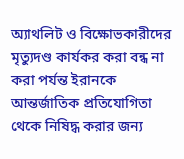অ্যাথলিট ও বিক্ষোভকারীদের মৃত্যুদণ্ড কার্যকর করা বন্ধ না করা পর্যন্ত ইরানকে আন্তর্জাতিক প্রতিযোগিতা থেকে নিষিদ্ধ করার জন্য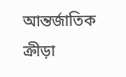আন্তর্জাতিক ক্রীড়া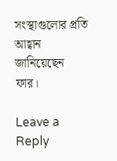সংস্থাগুলোর প্রতি আহ্বান জানিয়েছেন ফার।

Leave a Reply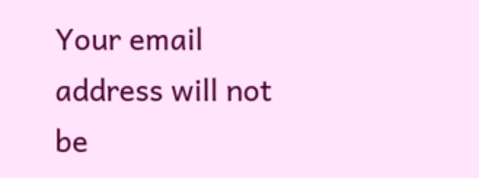Your email address will not be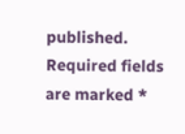published. Required fields are marked *